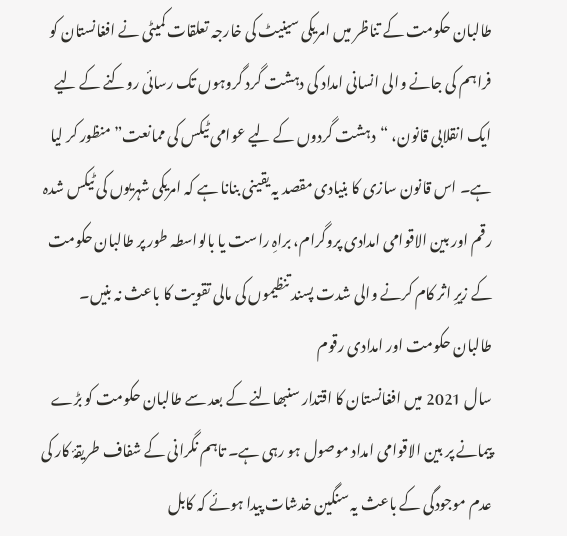طالبان حکومت کے تناظر میں امریکی سینیٹ کی خارجہ تعلقات کمیٹی نے افغانستان کو فراہم کی جانے والی انسانی امداد کی دہشت گرد گروہوں تک رسائی روکنے کے لیے ایک انقلابی قانون، “دہشت گردوں کے لیے عوامی ٹیکس کی ممانعت” منظور کر لیا ہے۔ اس قانون سازی کا بنیادی مقصد یہ یقینی بنانا ہے کہ امریکی شہریوں کی ٹیکس شدہ رقم اور بین الاقوامی امدادی پروگرام، براہِ راست یا بالواسطہ طور پر طالبان حکومت کے زیرِ اثر کام کرنے والی شدت پسند تنظیموں کی مالی تقویت کا باعث نہ بنیں۔
طالبان حکومت اور امدادی رقوم
سال 2021 میں افغانستان کا اقتدار سنبھالنے کے بعد سے طالبان حکومت کو بڑے پیمانے پر بین الاقوامی امداد موصول ہو رہی ہے۔ تاہم نگرانی کے شفاف طریقۂ کار کی عدم موجودگی کے باعث یہ سنگین خدشات پیدا ہوئے کہ کابل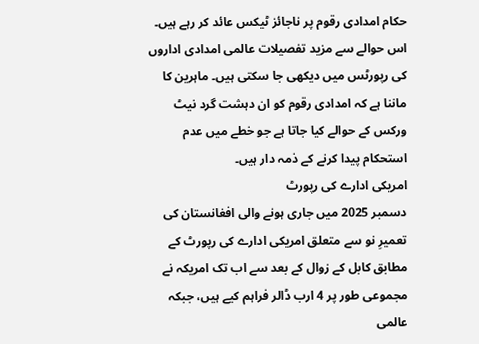حکام امدادی رقوم پر ناجائز ٹیکس عائد کر رہے ہیں۔ اس حوالے سے مزید تفصیلات عالمی امدادی اداروں کی رپورٹس میں دیکھی جا سکتی ہیں۔ ماہرین کا ماننا ہے کہ امدادی رقوم کو ان دہشت گرد نیٹ ورکس کے حوالے کیا جاتا ہے جو خطے میں عدم استحکام پیدا کرنے کے ذمہ دار ہیں۔
امریکی ادارے کی رپورٹ
دسمبر 2025 میں جاری ہونے والی افغانستان کی تعمیرِ نو سے متعلق امریکی ادارے کی رپورٹ کے مطابق کابل کے زوال کے بعد سے اب تک امریکہ نے مجموعی طور پر 4 ارب ڈالر فراہم کیے ہیں، جبکہ عالمی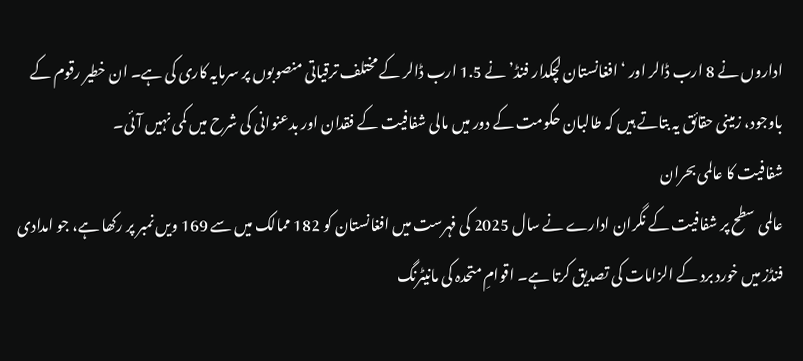اداروں نے 8 ارب ڈالر اور ‘افغانستان لچکدار فنڈ’ نے 1.5 ارب ڈالر کے مختلف ترقیاتی منصوبوں پر سرمایہ کاری کی ہے۔ ان خطیر رقوم کے باوجود، زمینی حقائق یہ بتاتے ہیں کہ طالبان حکومت کے دور میں مالی شفافیت کے فقدان اور بدعنوانی کی شرح میں کمی نہیں آئی۔
شفافیت کا عالمی بحران
عالمی سطح پر شفافیت کے نگران ادارے نے سال 2025 کی فہرست میں افغانستان کو 182 ممالک میں سے 169 ویں نمبر پر رکھا ہے، جو امدادی فنڈز میں خورد برد کے الزامات کی تصدیق کرتا ہے۔ اقوامِ متحدہ کی مانیٹرنگ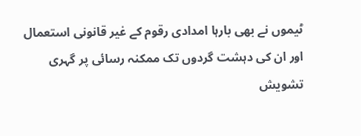ٹیموں نے بھی بارہا امدادی رقوم کے غیر قانونی استعمال اور ان کی دہشت گردوں تک ممکنہ رسائی پر گہری تشویش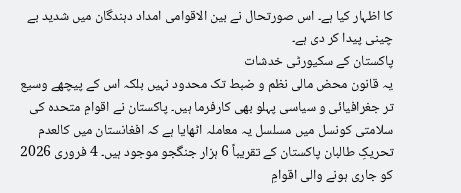کا اظہار کیا ہے۔ اس صورتحال نے بین الاقوامی امداد دہندگان میں شدید بے چینی پیدا کر دی ہے۔
پاکستان کے سکیورٹی خدشات
یہ قانون محض مالی نظم و ضبط تک محدود نہیں بلکہ اس کے پیچھے وسیع تر جغرافیائی و سیاسی پہلو بھی کارفرما ہیں۔ پاکستان نے اقوامِ متحدہ کی سلامتی کونسل میں مسلسل یہ معاملہ اٹھایا ہے کہ افغانستان میں کالعدم تحریکِ طالبان پاکستان کے تقریباً 6 ہزار جنگجو موجود ہیں۔ 4 فروری 2026 کو جاری ہونے والی اقوامِ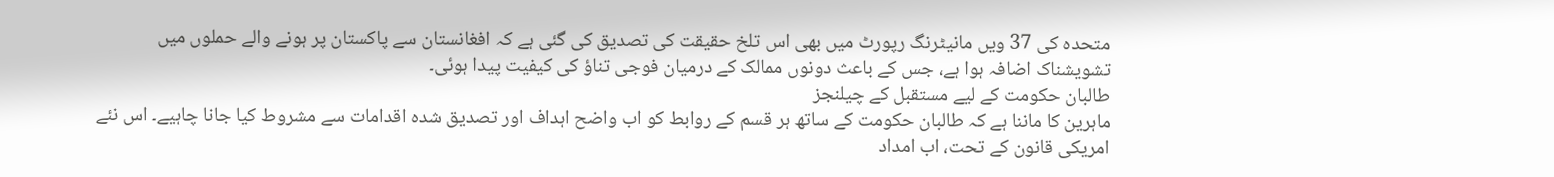متحدہ کی 37 ویں مانیٹرنگ رپورٹ میں بھی اس تلخ حقیقت کی تصدیق کی گئی ہے کہ افغانستان سے پاکستان پر ہونے والے حملوں میں تشویشناک اضافہ ہوا ہے، جس کے باعث دونوں ممالک کے درمیان فوجی تناؤ کی کیفیت پیدا ہوئی۔
طالبان حکومت کے لیے مستقبل کے چیلنجز
ماہرین کا ماننا ہے کہ طالبان حکومت کے ساتھ ہر قسم کے روابط کو اب واضح اہداف اور تصدیق شدہ اقدامات سے مشروط کیا جانا چاہیے۔ اس نئے امریکی قانون کے تحت، اب امداد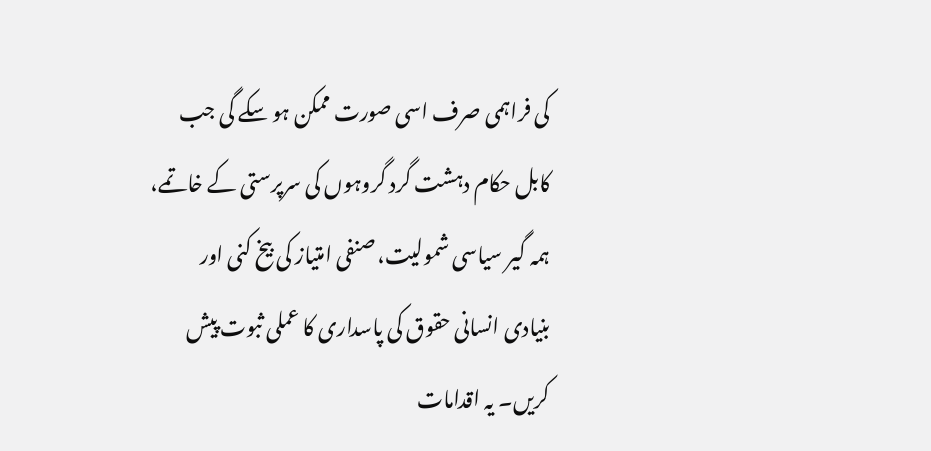کی فراہمی صرف اسی صورت ممکن ہو سکے گی جب کابل حکام دہشت گرد گروہوں کی سرپرستی کے خاتمے، ہمہ گیر سیاسی شمولیت، صنفی امتیاز کی بیخ کنی اور بنیادی انسانی حقوق کی پاسداری کا عملی ثبوت پیش کریں۔ یہ اقدامات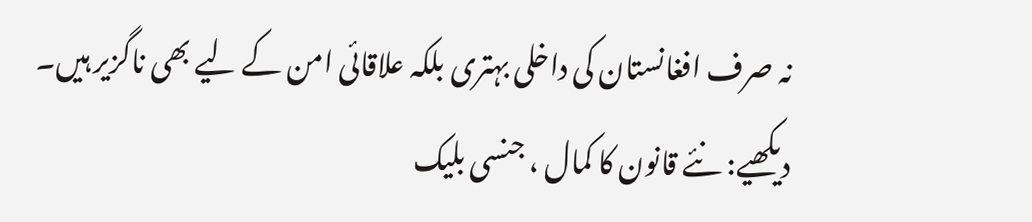نہ صرف افغانستان کی داخلی بہتری بلکہ علاقائی امن کے لیے بھی ناگزیر ہیں۔
دیکھیے: نئے قانون کا کمال ، جنسی بلیک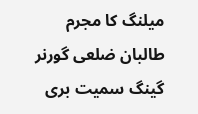میلنگ کا مجرم طالبان ضلعی گورنر گینگ سمیت بری